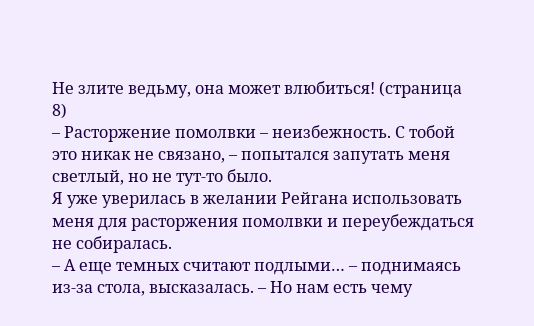Не злите ведьму, она может влюбиться! (страница 8)
– Расторжение помолвки – неизбежность. С тобой это никак не связано, – попытался запутать меня светлый, но не тут-то было.
Я уже уверилась в желании Рейгана использовать меня для расторжения помолвки и переубеждаться не собиралась.
– А еще темных считают подлыми… – поднимаясь из-за стола, высказалась. – Но нам есть чему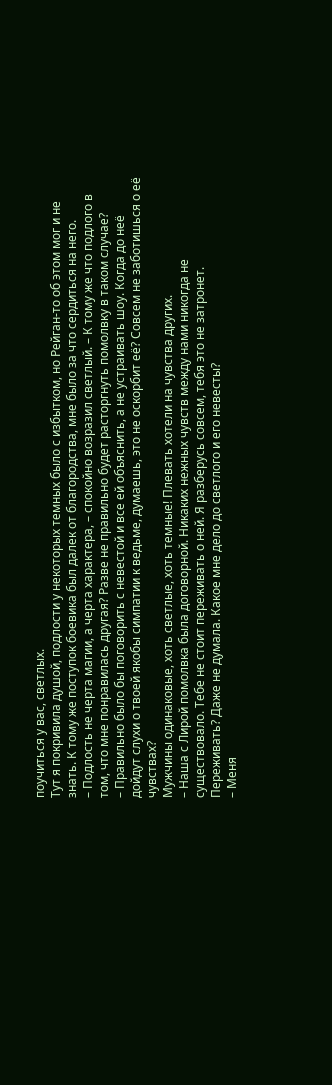поучиться у вас, светлых.
Тут я покривила душой, подлости у некоторых темных было с избытком, но Рейган-то об этом мог и не знать. К тому же поступок боевика был далек от благородства, мне было за что сердиться на него.
– Подлость не черта магии, а черта характера, – спокойно возразил светлый. – К тому же что подлого в том, что мне понравилась другая? Разве не правильно будет расторгнуть помолвку в таком случае?
– Правильно было бы поговорить с невестой и все ей объяснить, а не устраивать шоу. Когда до неё дойдут слухи о твоей якобы симпатии к ведьме, думаешь, это не оскорбит её? Совсем не заботишься о её чувствах?
Мужчины одинаковые, хоть светлые, хоть темные! Плевать хотели на чувства других.
– Наша с Лирой помолвка была договорной. Никаких нежных чувств между нами никогда не существовало. Тебе не стоит переживать о ней. Я разберусь совсем, тебя это не затронет.
Переживать? Даже не думала. Какое мне дело до светлого и его невесты?
– Меня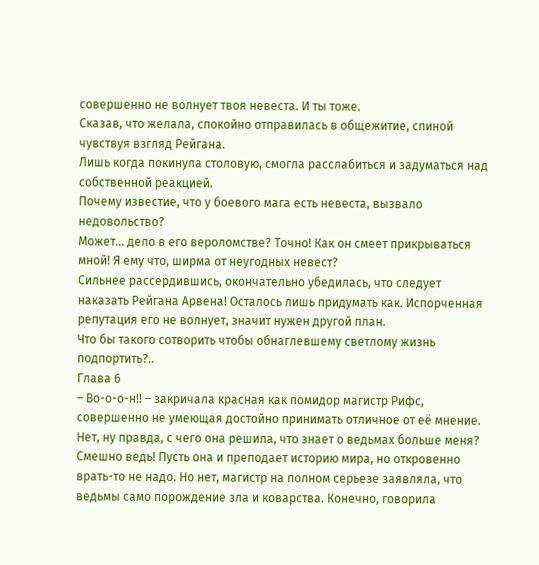совершенно не волнует твоя невеста. И ты тоже.
Сказав, что желала, спокойно отправилась в общежитие, спиной чувствуя взгляд Рейгана.
Лишь когда покинула столовую, смогла расслабиться и задуматься над собственной реакцией.
Почему известие, что у боевого мага есть невеста, вызвало недовольство?
Может… дело в его вероломстве? Точно! Как он смеет прикрываться мной! Я ему что, ширма от неугодных невест?
Сильнее рассердившись, окончательно убедилась, что следует наказать Рейгана Арвена! Осталось лишь придумать как. Испорченная репутация его не волнует, значит нужен другой план.
Что бы такого сотворить чтобы обнаглевшему светлому жизнь подпортить?..
Глава 6
– Во-о-о-н!! – закричала красная как помидор магистр Рифс, совершенно не умеющая достойно принимать отличное от её мнение.
Нет, ну правда, с чего она решила, что знает о ведьмах больше меня?
Смешно ведь! Пусть она и преподает историю мира, но откровенно врать-то не надо. Но нет, магистр на полном серьезе заявляла, что ведьмы само порождение зла и коварства. Конечно, говорила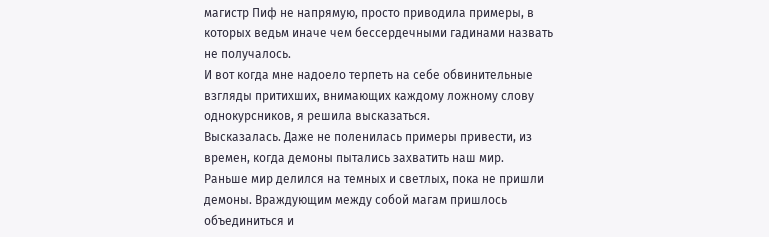магистр Пиф не напрямую, просто приводила примеры, в которых ведьм иначе чем бессердечными гадинами назвать не получалось.
И вот когда мне надоело терпеть на себе обвинительные взгляды притихших, внимающих каждому ложному слову однокурсников, я решила высказаться.
Высказалась. Даже не поленилась примеры привести, из времен, когда демоны пытались захватить наш мир.
Раньше мир делился на темных и светлых, пока не пришли демоны. Враждующим между собой магам пришлось объединиться и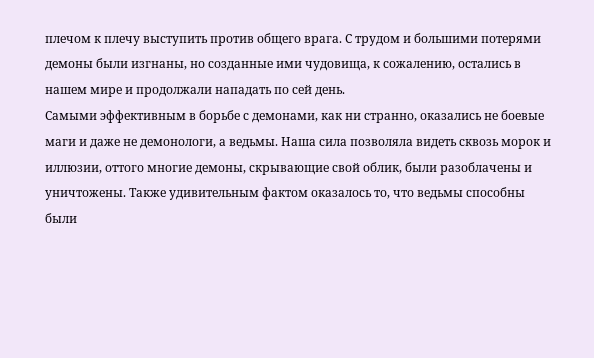плечом к плечу выступить против общего врага. С трудом и большими потерями демоны были изгнаны, но созданные ими чудовища, к сожалению, остались в нашем мире и продолжали нападать по сей день.
Самыми эффективным в борьбе с демонами, как ни странно, оказались не боевые маги и даже не демонологи, а ведьмы. Наша сила позволяла видеть сквозь морок и иллюзии, оттого многие демоны, скрывающие свой облик, были разоблачены и уничтожены. Также удивительным фактом оказалось то, что ведьмы способны были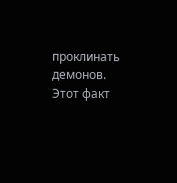проклинать демонов.
Этот факт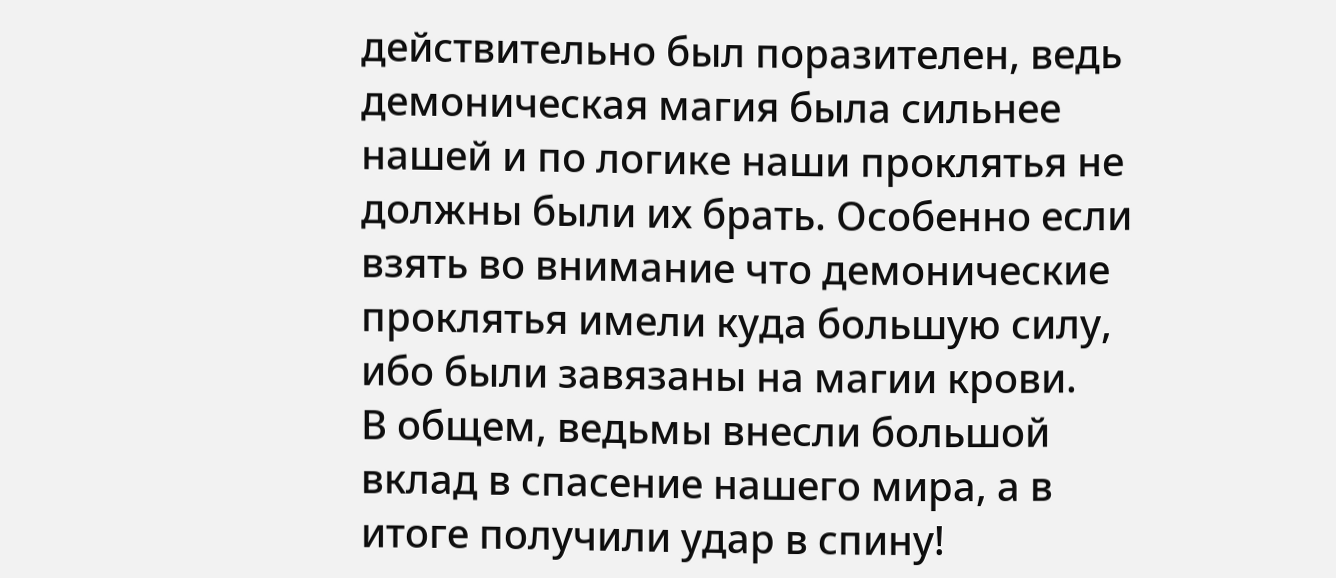действительно был поразителен, ведь демоническая магия была сильнее нашей и по логике наши проклятья не должны были их брать. Особенно если взять во внимание что демонические проклятья имели куда большую силу, ибо были завязаны на магии крови.
В общем, ведьмы внесли большой вклад в спасение нашего мира, а в итоге получили удар в спину!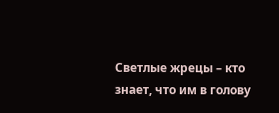Светлые жрецы – кто знает, что им в голову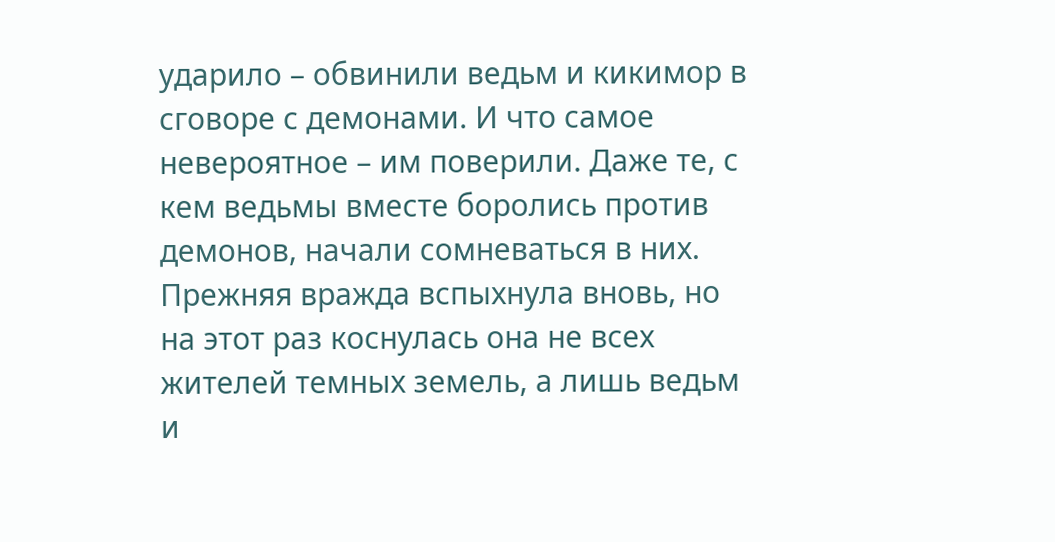ударило – обвинили ведьм и кикимор в сговоре с демонами. И что самое невероятное – им поверили. Даже те, с кем ведьмы вместе боролись против демонов, начали сомневаться в них.
Прежняя вражда вспыхнула вновь, но на этот раз коснулась она не всех жителей темных земель, а лишь ведьм и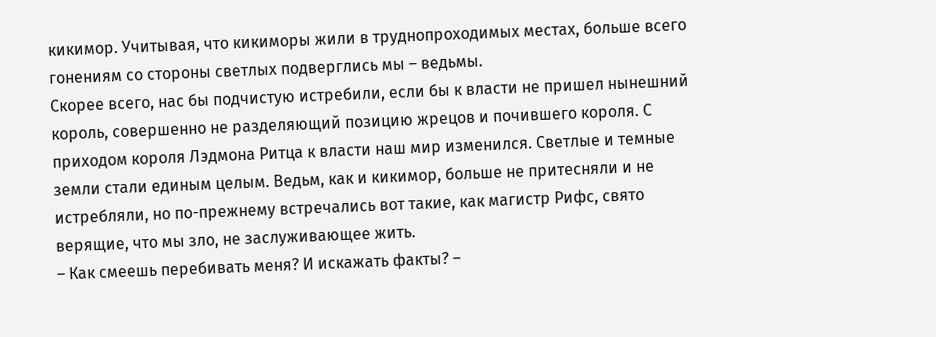кикимор. Учитывая, что кикиморы жили в труднопроходимых местах, больше всего гонениям со стороны светлых подверглись мы – ведьмы.
Скорее всего, нас бы подчистую истребили, если бы к власти не пришел нынешний король, совершенно не разделяющий позицию жрецов и почившего короля. С приходом короля Лэдмона Ритца к власти наш мир изменился. Светлые и темные земли стали единым целым. Ведьм, как и кикимор, больше не притесняли и не истребляли, но по-прежнему встречались вот такие, как магистр Рифс, свято верящие, что мы зло, не заслуживающее жить.
– Как смеешь перебивать меня? И искажать факты? –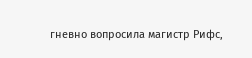гневно вопросила магистр Рифс,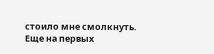стоило мне смолкнуть.
Еще на первых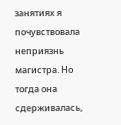занятиях я почувствовала неприязнь магистра. Но тогда она сдерживалась,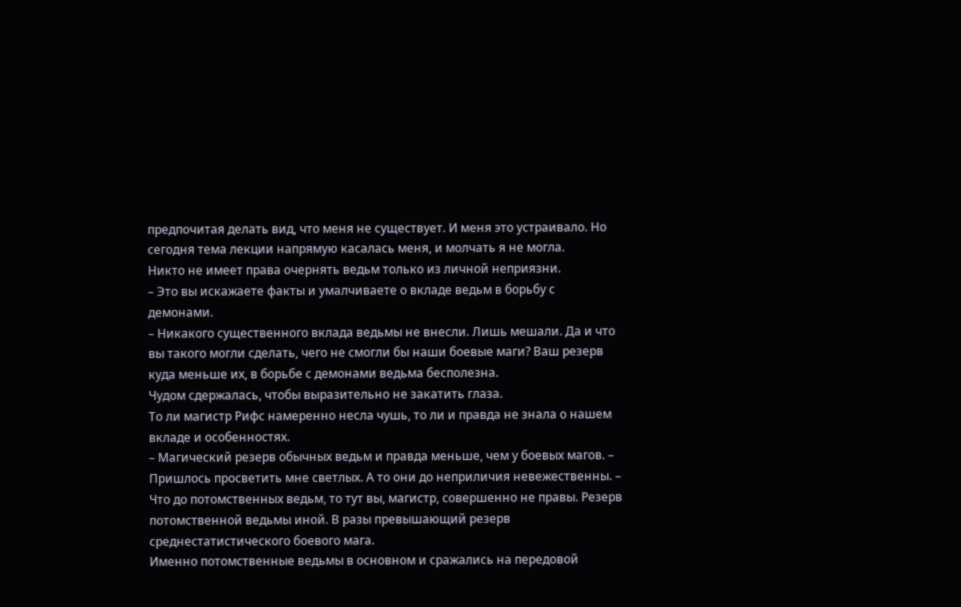предпочитая делать вид, что меня не существует. И меня это устраивало. Но сегодня тема лекции напрямую касалась меня, и молчать я не могла.
Никто не имеет права очернять ведьм только из личной неприязни.
– Это вы искажаете факты и умалчиваете о вкладе ведьм в борьбу с демонами.
– Никакого существенного вклада ведьмы не внесли. Лишь мешали. Да и что вы такого могли сделать, чего не смогли бы наши боевые маги? Ваш резерв куда меньше их, в борьбе с демонами ведьма бесполезна.
Чудом сдержалась, чтобы выразительно не закатить глаза.
То ли магистр Рифс намеренно несла чушь, то ли и правда не знала о нашем вкладе и особенностях.
– Магический резерв обычных ведьм и правда меньше, чем у боевых магов. – Пришлось просветить мне светлых. А то они до неприличия невежественны. – Что до потомственных ведьм, то тут вы, магистр, совершенно не правы. Резерв потомственной ведьмы иной. В разы превышающий резерв среднестатистического боевого мага.
Именно потомственные ведьмы в основном и сражались на передовой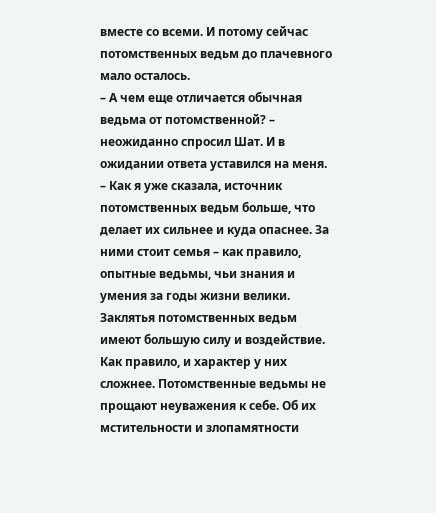вместе со всеми. И потому сейчас потомственных ведьм до плачевного мало осталось.
– А чем еще отличается обычная ведьма от потомственной? – неожиданно спросил Шат. И в ожидании ответа уставился на меня.
– Как я уже сказала, источник потомственных ведьм больше, что делает их сильнее и куда опаснее. За ними стоит семья – как правило, опытные ведьмы, чьи знания и умения за годы жизни велики. Заклятья потомственных ведьм имеют большую силу и воздействие. Как правило, и характер у них сложнее. Потомственные ведьмы не прощают неуважения к себе. Об их мстительности и злопамятности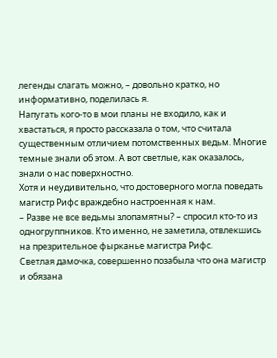легенды слагать можно, – довольно кратко, но информативно, поделилась я.
Напугать кого-то в мои планы не входило, как и хвастаться, я просто рассказала о том, что считала существенным отличием потомственных ведьм. Многие темные знали об этом. А вот светлые, как оказалось, знали о нас поверхностно.
Хотя и неудивительно, что достоверного могла поведать магистр Рифс враждебно настроенная к нам.
– Разве не все ведьмы злопамятны? – спросил кто-то из одногруппников. Кто именно, не заметила, отвлекшись на презрительное фырканье магистра Рифс.
Светлая дамочка, совершенно позабыла что она магистр и обязана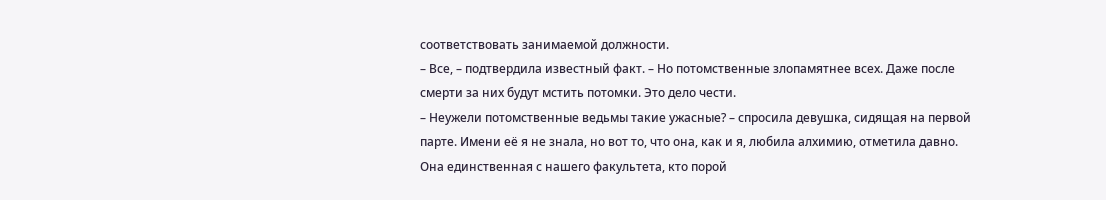соответствовать занимаемой должности.
– Все, – подтвердила известный факт. – Но потомственные злопамятнее всех. Даже после смерти за них будут мстить потомки. Это дело чести.
– Неужели потомственные ведьмы такие ужасные? – спросила девушка, сидящая на первой парте. Имени её я не знала, но вот то, что она, как и я, любила алхимию, отметила давно.
Она единственная с нашего факультета, кто порой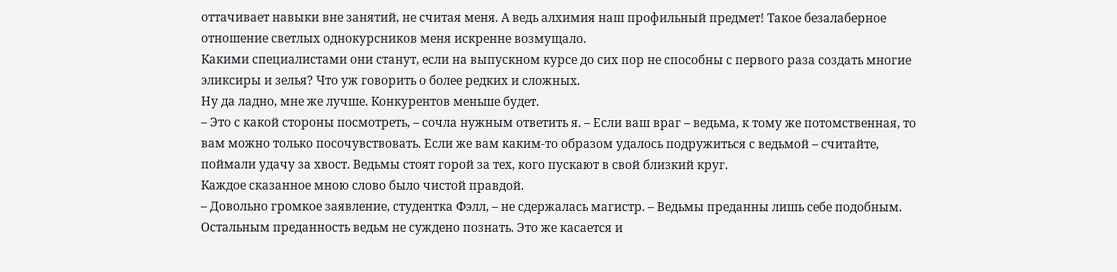оттачивает навыки вне занятий, не считая меня. А ведь алхимия наш профильный предмет! Такое безалаберное отношение светлых однокурсников меня искренне возмущало.
Какими специалистами они станут, если на выпускном курсе до сих пор не способны с первого раза создать многие эликсиры и зелья? Что уж говорить о более редких и сложных.
Ну да ладно, мне же лучше. Конкурентов меньше будет.
– Это с какой стороны посмотреть, – сочла нужным ответить я. – Если ваш враг – ведьма, к тому же потомственная, то вам можно только посочувствовать. Если же вам каким-то образом удалось подружиться с ведьмой – считайте, поймали удачу за хвост. Ведьмы стоят горой за тех, кого пускают в свой близкий круг.
Каждое сказанное мною слово было чистой правдой.
– Довольно громкое заявление, студентка Фэлл, – не сдержалась магистр. – Ведьмы преданны лишь себе подобным. Остальным преданность ведьм не суждено познать. Это же касается и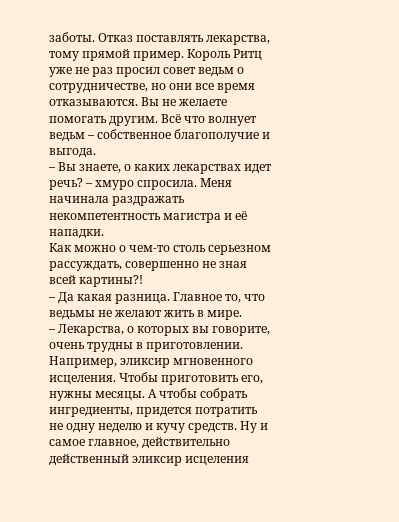заботы. Отказ поставлять лекарства, тому прямой пример. Король Ритц уже не раз просил совет ведьм о сотрудничестве, но они все время отказываются. Вы не желаете помогать другим. Всё что волнует ведьм – собственное благополучие и выгода.
– Вы знаете, о каких лекарствах идет речь? – хмуро спросила. Меня начинала раздражать некомпетентность магистра и её нападки.
Как можно о чем-то столь серьезном рассуждать, совершенно не зная всей картины?!
– Да какая разница. Главное то, что ведьмы не желают жить в мире.
– Лекарства, о которых вы говорите, очень трудны в приготовлении. Например, эликсир мгновенного исцеления. Чтобы приготовить его, нужны месяцы. А чтобы собрать ингредиенты, придется потратить не одну неделю и кучу средств. Ну и самое главное, действительно действенный эликсир исцеления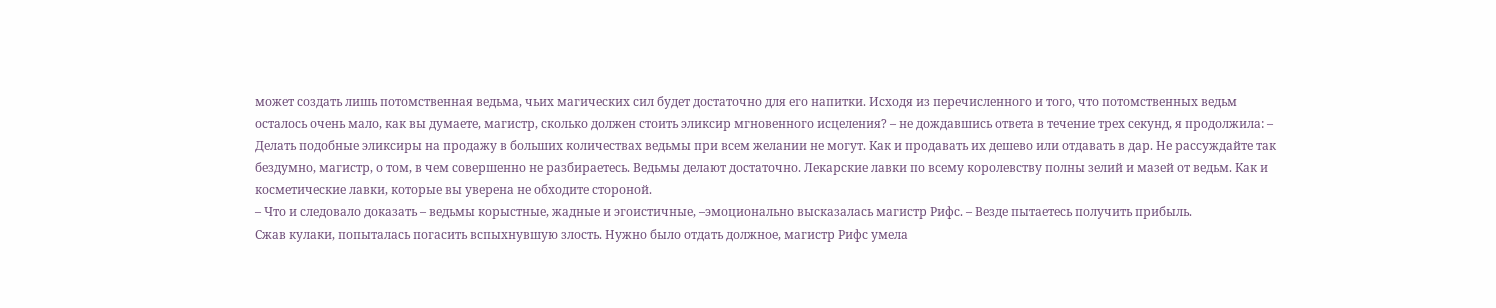может создать лишь потомственная ведьма, чьих магических сил будет достаточно для его напитки. Исходя из перечисленного и того, что потомственных ведьм осталось очень мало, как вы думаете, магистр, сколько должен стоить эликсир мгновенного исцеления? – не дождавшись ответа в течение трех секунд, я продолжила: – Делать подобные эликсиры на продажу в больших количествах ведьмы при всем желании не могут. Как и продавать их дешево или отдавать в дар. Не рассуждайте так бездумно, магистр, о том, в чем совершенно не разбираетесь. Ведьмы делают достаточно. Лекарские лавки по всему королевству полны зелий и мазей от ведьм. Как и косметические лавки, которые вы уверена не обходите стороной.
– Что и следовало доказать – ведьмы корыстные, жадные и эгоистичные, –эмоционально высказалась магистр Рифс. – Везде пытаетесь получить прибыль.
Сжав кулаки, попыталась погасить вспыхнувшую злость. Нужно было отдать должное, магистр Рифс умела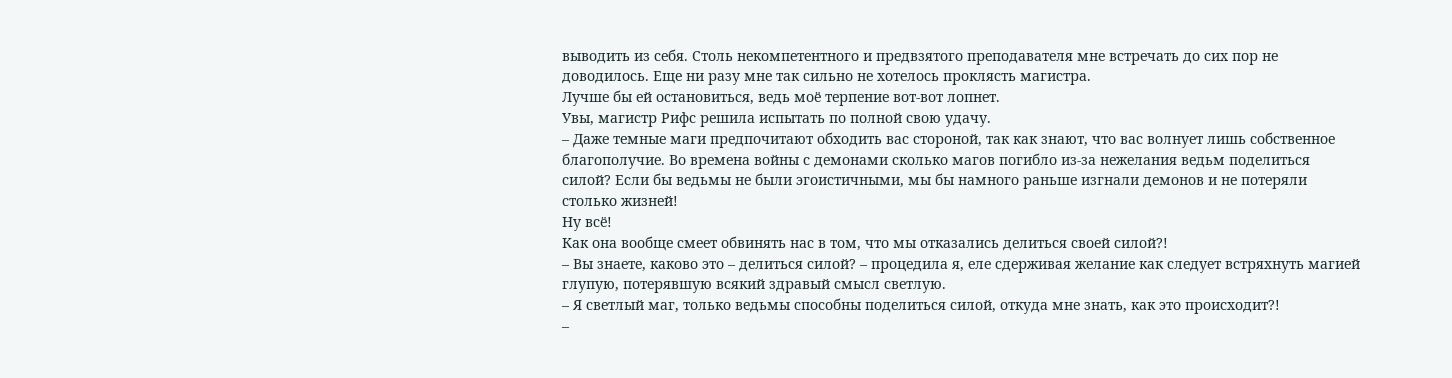выводить из себя. Столь некомпетентного и предвзятого преподавателя мне встречать до сих пор не доводилось. Еще ни разу мне так сильно не хотелось проклясть магистра.
Лучше бы ей остановиться, ведь моё терпение вот-вот лопнет.
Увы, магистр Рифс решила испытать по полной свою удачу.
– Даже темные маги предпочитают обходить вас стороной, так как знают, что вас волнует лишь собственное благополучие. Во времена войны с демонами сколько магов погибло из-за нежелания ведьм поделиться силой? Если бы ведьмы не были эгоистичными, мы бы намного раньше изгнали демонов и не потеряли столько жизней!
Ну всё!
Как она вообще смеет обвинять нас в том, что мы отказались делиться своей силой?!
– Вы знаете, каково это – делиться силой? – процедила я, еле сдерживая желание как следует встряхнуть магией глупую, потерявшую всякий здравый смысл светлую.
– Я светлый маг, только ведьмы способны поделиться силой, откуда мне знать, как это происходит?!
–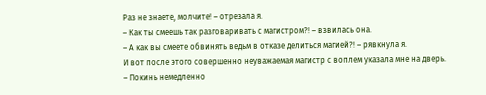Раз не знаете, молчите! – отрезала я.
– Как ты смеешь так разговаривать с магистром?! – взвилась она.
– А как вы смеете обвинять ведьм в отказе делиться магией?! – рявкнула я.
И вот после этого совершенно неуважаемая магистр с воплем указала мне на дверь.
– Покинь немедленно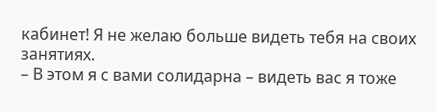кабинет! Я не желаю больше видеть тебя на своих занятиях.
– В этом я с вами солидарна – видеть вас я тоже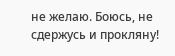не желаю. Боюсь, не сдержусь и прокляну!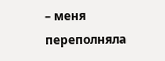– меня переполняла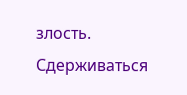злость. Сдерживаться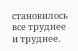становилось все труднее и труднее.